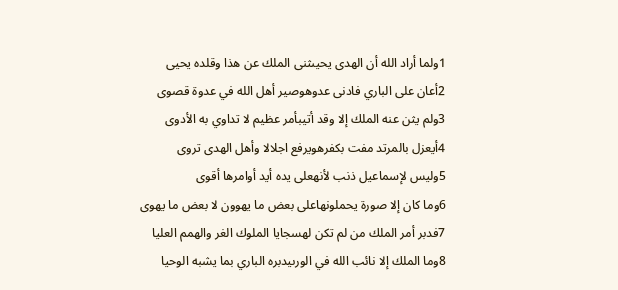1ولما أراد الله أن الهدى يحيىثنى الملك عن هذا وقلده يحيى
2أعان على الباري فادنى عدوهوصير أهل الله في عدوة قصوى
3ولم يثن عنه الملك إلا وقد أتيبأمر عظيم لا تداوي به الأدوى
4أيعزل بالمرتد مفت بكفرهويرفع اجلالا وأهل الهدى تروى
5وليس لإسماعيل ذنب لأنهعلى يده أيد أوامرها أقوى
6وما كان إلا صورة يحملونهاعلى بعض ما يهوون لا بعض ما يهوى
7فدبر أمر الملك من لم تكن لهسجايا الملوك الغر والهمم العليا
8وما الملك إلا نائب الله في الورىيدبره الباري بما يشبه الوحيا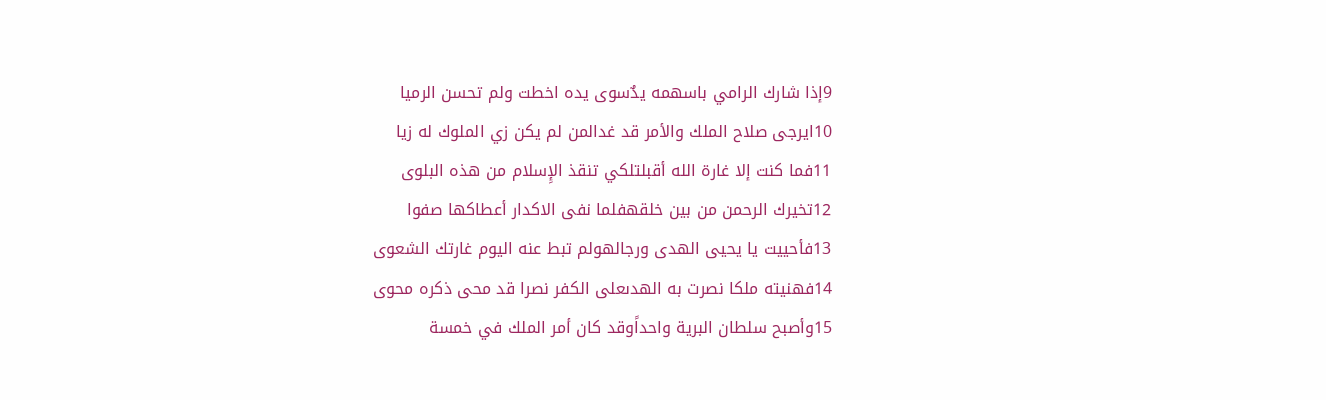9إذا شارك الرامي باسهمه يدٌسوى يده اخطت ولم تحسن الرميا
10ايرجى صلاح الملك والأمر قد غدالمن لم يكن زي الملوك له زيا
11فما كنت إلا غارة الله أقبلتلكي تنقذ الإِسلام من هذه البلوى
12تخيرك الرحمن من بين خلقهفلما نفى الاكدار أعطاكها صفوا
13فأحييت يا يحيى الهدى ورجالهولم تبط عنه اليوم غارتك الشعوى
14فهنيته ملكا نصرت به الهدىعلى الكفر نصرا قد محى ذكره محوى
15وأصبح سلطان البرية واحداًوقد كان أمر الملك في خمسة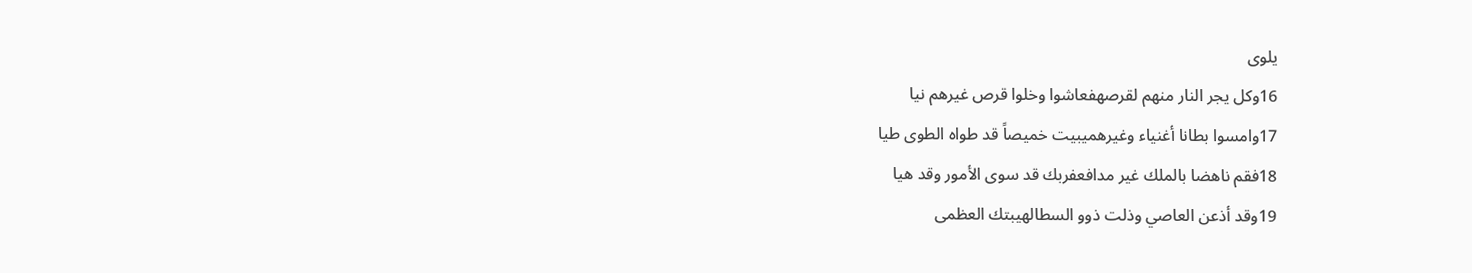يلوى
16وكل يجر النار منهم لقرصهفعاشوا وخلوا قرص غيرهم نيا
17وامسوا بطانا أغنياء وغيرهميبيت خميصاً قد طواه الطوى طيا
18فقم ناهضا بالملك غير مدافعفربك قد سوى الأمور وقد هيا
19وقد أذعن العاصي وذلت ذوو السطالهيبتك العظمى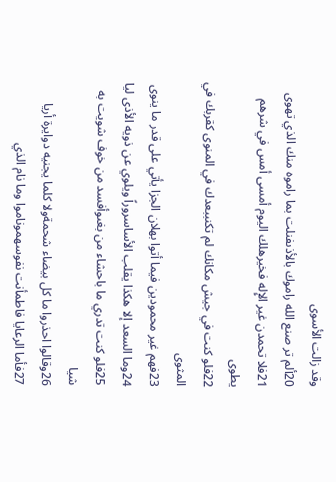وقد زالت الأسوى
20ألم تر صنع الله راموك بالأذىفنلت بما راموه منك الذي تهوى
21فلا تحمدن غير الإِله فخيرهلك اليوم أمسى أمس في شرهم يطوى
22فلو كنت في جيش مكانك لم تكنببعدك في المنوى كقربك في المثوى
23فهم غير محمودين فيما أتوا بهلان الجزا يأتي على قدر ما ينوى
24وما السعد إلا هكذا يقلب الأساسروراً ويلوي عن ذويه الأذى ليا
25فلو كنت تدري ما باحشاء من بغىوأفسد من خوف شويت به شيا
26وقالوا احذروا ما كل بيضاء شحمةولا كلما يجنيه دوايرة أريا
27فأما الرعايا فاطمأنت نفوسهموناموا وما نام الذي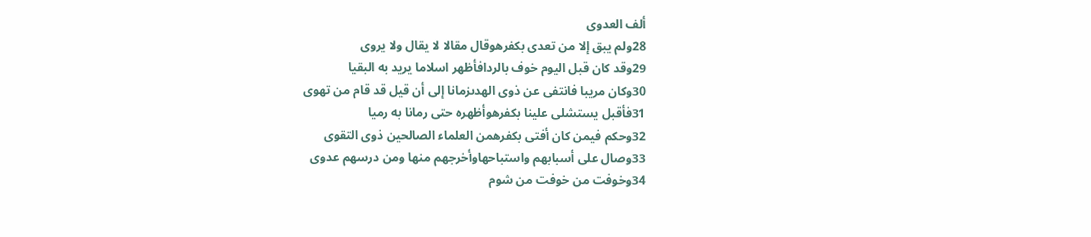ألف العدوى
28ولم يبق إلا من تعدى بكفرهوقال مقالا لا يقال ولا يروى
29وقد كان قبل اليوم خوف بالردافأظهر اسلاما يريد به البقيا
30وكان مريبا فانتفى عن ذوى الهدىزمانا إلى أن قيل قد قام من تهوى
31فأقبل يستشلى علينا بكفرهوأظهره حتى رمانا به رميا
32وحكم فيمن كان أفتى بكفرهمن العلماء الصالحين ذوى التقوى
33وصال على أسبابهم واستباحهاوأخرجهم منها ومن درسهم عدوى
34وخوفت من خوفت من شوم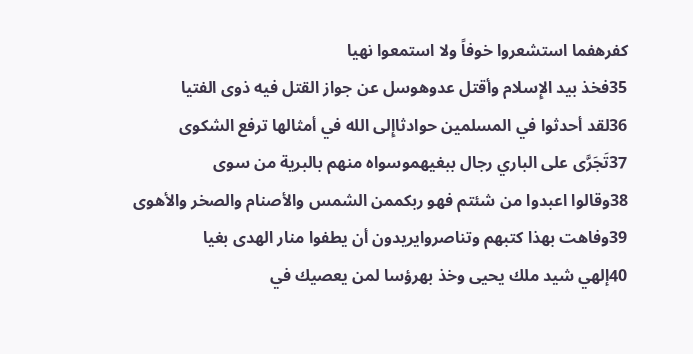كفرهفما استشعروا خوفاً ولا استمعوا نهيا
35فخذ بيد الإِسلام وأقتل عدوهوسل عن جواز القتل فيه ذوى الفتيا
36لقد أحدثوا في المسلمين حوادثاإِلى الله في أمثالها ترفع الشكوى
37تَجَرَّى على الباري رجال ببغيهموسواه منهم بالبرية من سوى
38وقالوا اعبدوا من شئتم فهو ربكممن الشمس والأصنام والصخر والأهوى
39وفاهت بهذا كتبهم وتناصروايريدون أن يطفوا منار الهدى بغيا
40إلهي شيد ملك يحيى وخذ بهرؤسا لمن يعصيك في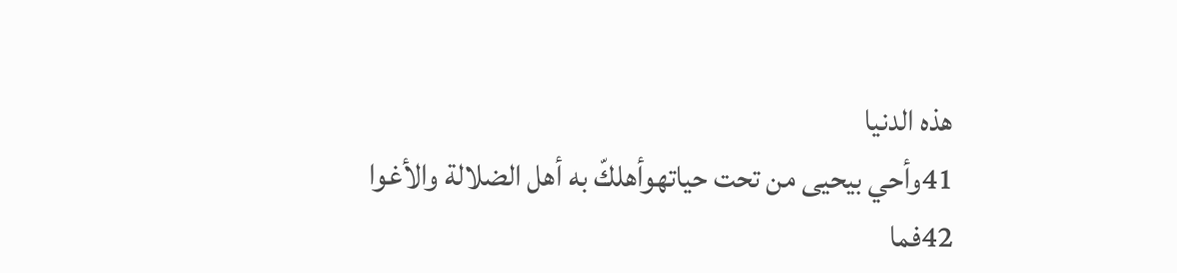هذه الدنيا
41وأحي بيحيى من تحت حياتهوأهلكّ به أهل الضلالة والأغوا
42فما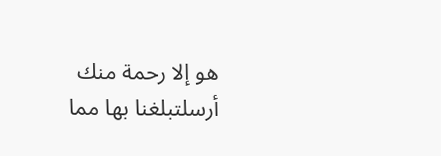هو إلا رحمة منك أرسلتبلغنا بها مما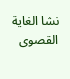نشا الغاية القصوى